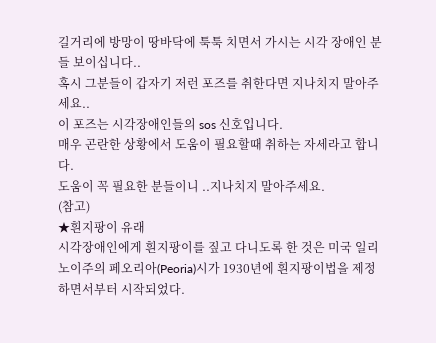길거리에 방망이 땅바닥에 툭툭 치면서 가시는 시각 장애인 분들 보이십니다..
혹시 그분들이 갑자기 저런 포즈를 취한다면 지나치지 말아주세요..
이 포즈는 시각장애인들의 sos 신호입니다.
매우 곤란한 상황에서 도움이 필요할때 취하는 자세라고 합니다.
도움이 꼭 필요한 분들이니 ..지나치지 말아주세요.
(참고)
★흰지팡이 유래
시각장애인에게 흰지팡이를 짚고 다니도록 한 것은 미국 일리노이주의 페오리아(Peoria)시가 1930년에 흰지팡이법을 제정하면서부터 시작되었다.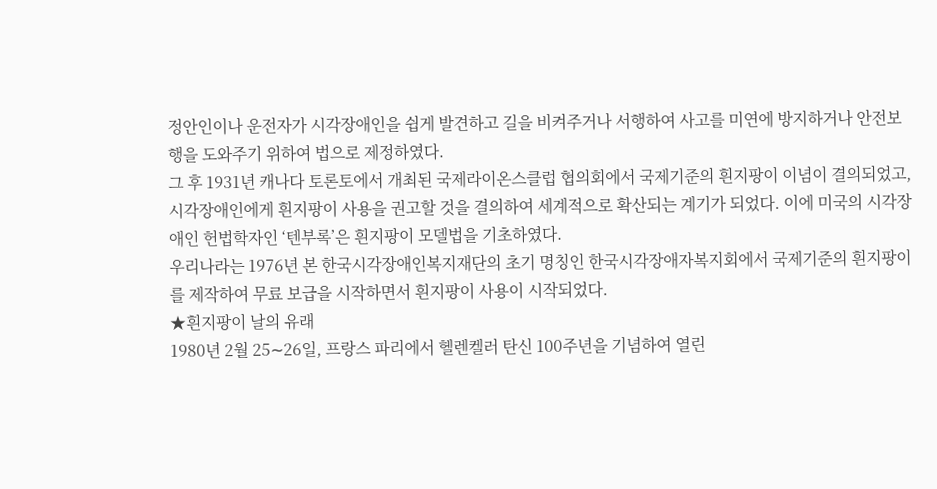정안인이나 운전자가 시각장애인을 쉽게 발견하고 길을 비켜주거나 서행하여 사고를 미연에 방지하거나 안전보행을 도와주기 위하여 법으로 제정하였다.
그 후 1931년 캐나다 토론토에서 개최된 국제라이온스클럽 협의회에서 국제기준의 흰지팡이 이념이 결의되었고, 시각장애인에게 흰지팡이 사용을 권고할 것을 결의하여 세계적으로 확산되는 계기가 되었다. 이에 미국의 시각장애인 헌법학자인 ‘텐부록’은 흰지팡이 모델법을 기초하였다.
우리나라는 1976년 본 한국시각장애인복지재단의 초기 명칭인 한국시각장애자복지회에서 국제기준의 흰지팡이를 제작하여 무료 보급을 시작하면서 흰지팡이 사용이 시작되었다.
★흰지팡이 날의 유래
1980년 2월 25∼26일, 프랑스 파리에서 헬렌켈러 탄신 100주년을 기념하여 열린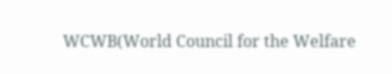WCWB(World Council for the Welfare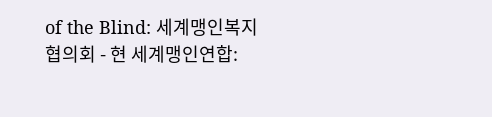of the Blind: 세계맹인복지협의회 - 현 세계맹인연합: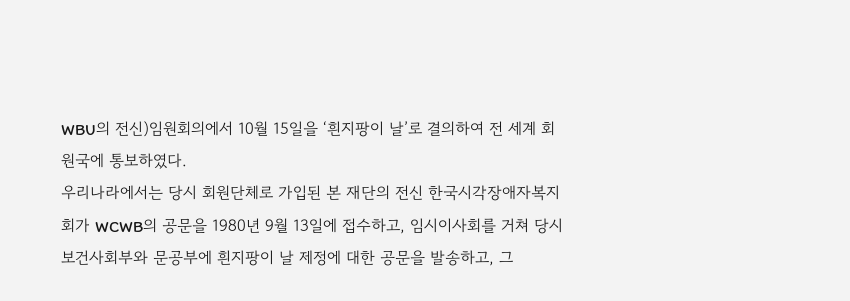WBU의 전신)임원회의에서 10월 15일을 ‘흰지팡이 날’로 결의하여 전 세계 회원국에 통보하였다.
우리나라에서는 당시 회원단체로 가입된 본 재단의 전신 한국시각장애자복지회가 WCWB의 공문을 1980년 9월 13일에 접수하고, 임시이사회를 거쳐 당시 보건사회부와 문공부에 흰지팡이 날 제정에 대한 공문을 발송하고, 그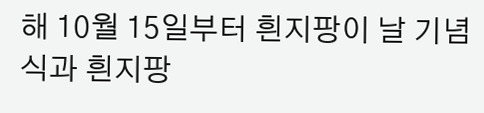해 10월 15일부터 흰지팡이 날 기념식과 흰지팡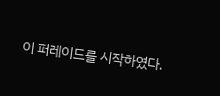이 퍼레이드를 시작하였다.